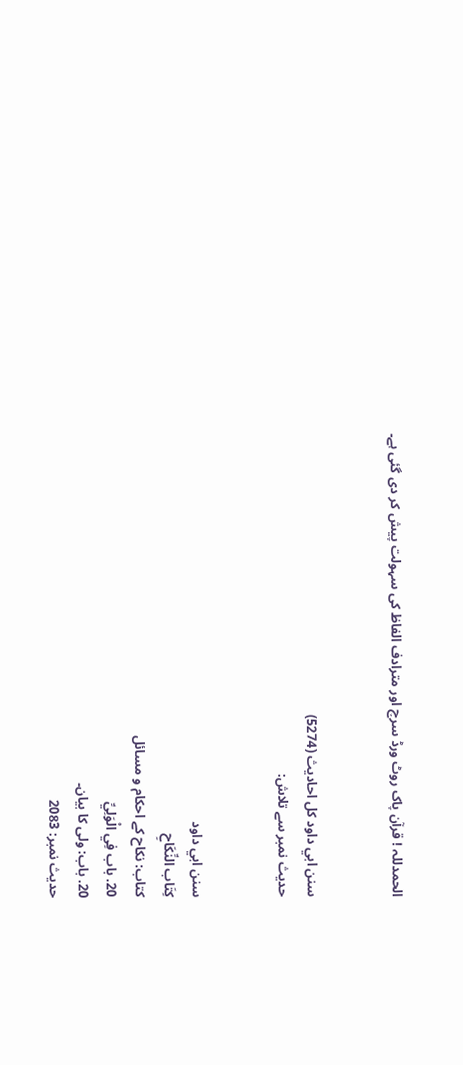الحمدللہ ! قرآن پاک روٹ ورڈ سرچ اور مترادف الفاظ کی سہولت پیش کر دی گئی ہے۔


سنن ابي داود کل احادیث (5274)
حدیث نمبر سے تلاش:


سنن ابي داود
كِتَاب النِّكَاحِ
کتاب: نکاح کے احکام و مسائل
20. باب فِي الْوَلِيِّ
20. باب: ولی کا بیان۔
حدیث نمبر: 2083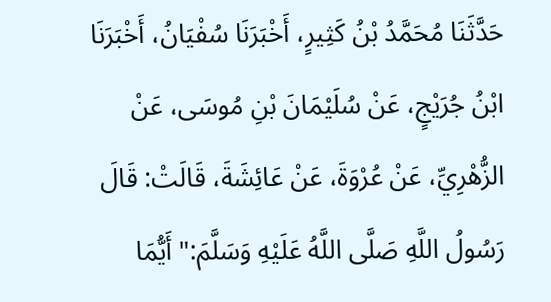حَدَّثَنَا مُحَمَّدُ بْنُ كَثِيرٍ، أَخْبَرَنَا سُفْيَانُ، أَخْبَرَنَا ابْنُ جُرَيْجٍ، عَنْ سُلَيْمَانَ بْنِ مُوسَى، عَنْ الزُّهْرِيِّ، عَنْ عُرْوَةَ، عَنْ عَائِشَةَ، قَالَتْ: قَالَ رَسُولُ اللَّهِ صَلَّى اللَّهُ عَلَيْهِ وَسَلَّمَ:" أَيُّمَا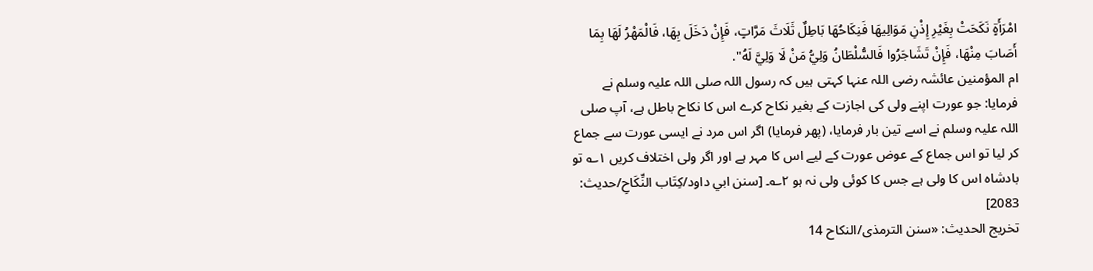امْرَأَةٍ نَكَحَتْ بِغَيْرِ إِذْنِ مَوَالِيهَا فَنِكَاحُهَا بَاطِلٌ ثَلَاثَ مَرَّاتٍ، فَإِنْ دَخَلَ بِهَا، فَالْمَهْرُ لَهَا بِمَا أَصَابَ مِنْهَا، فَإِنْ تَشَاجَرُوا فَالسُّلْطَانُ وَلِيُّ مَنْ لَا وَلِيَّ لَهُ".
ام المؤمنین عائشہ رضی اللہ عنہا کہتی ہیں کہ رسول اللہ صلی اللہ علیہ وسلم نے فرمایا: جو عورت اپنے ولی کی اجازت کے بغیر نکاح کرے اس کا نکاح باطل ہے، آپ صلی اللہ علیہ وسلم نے اسے تین بار فرمایا، (پھر فرمایا) اگر اس مرد نے ایسی عورت سے جماع کر لیا تو اس جماع کے عوض عورت کے لیے اس کا مہر ہے اور اگر ولی اختلاف کریں ۱؎ تو بادشاہ اس کا ولی ہے جس کا کوئی ولی نہ ہو ۲؎۔ [سنن ابي داود/كِتَاب النِّكَاحِ/حدیث: 2083]
تخریج الحدیث: «سنن الترمذی/النکاح 14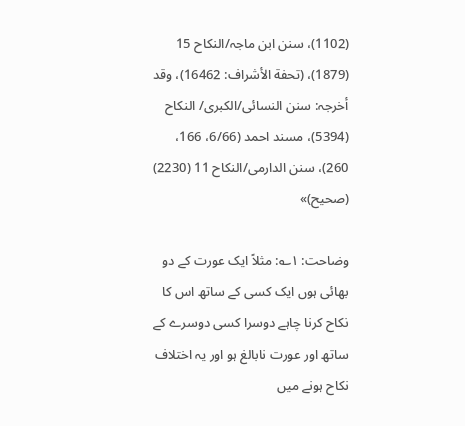(1102)، سنن ابن ماجہ/النکاح 15 (1879)، (تحفة الأشراف: 16462)، وقد أخرجہ: سنن النسائی/الکبری/ النکاح (5394)، مسند احمد (6/66، 166، 260)، سنن الدارمی/النکاح 11 (2230) (صحیح)»

وضاحت: ۱؎: مثلاً ایک عورت کے دو بھائی ہوں ایک کسی کے ساتھ اس کا نکاح کرنا چاہے دوسرا کسی دوسرے کے ساتھ اور عورت نابالغ ہو اور یہ اختلاف نکاح ہونے میں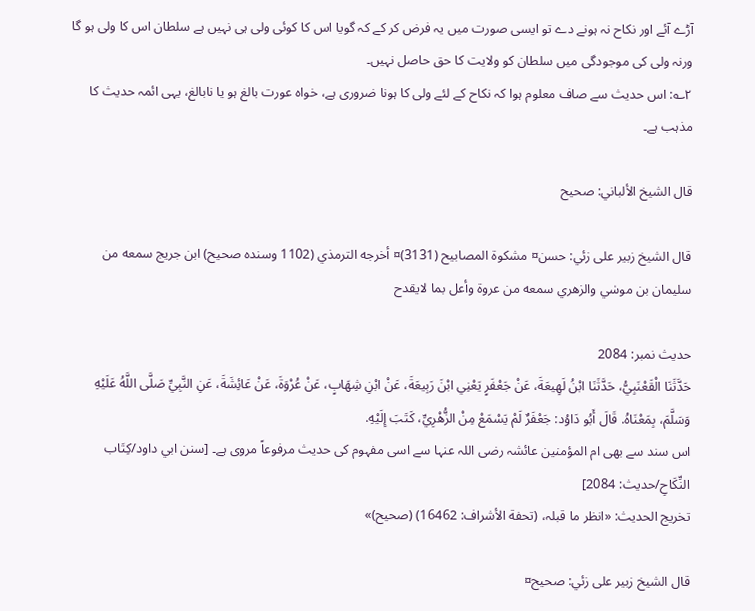آڑے آئے اور نکاح نہ ہونے دے تو ایسی صورت میں یہ فرض کر کے کہ گویا اس کا کوئی ولی ہی نہیں ہے سلطان اس کا ولی ہو گا ورنہ ولی کی موجودگی میں سلطان کو ولایت کا حق حاصل نہیں۔
۲؎: اس حدیث سے صاف معلوم ہوا کہ نکاح کے لئے ولی کا ہونا ضروری ہے، خواہ عورت بالغ ہو یا نابالغ، یہی ائمہ حدیث کا مذہب ہے۔

قال الشيخ الألباني: صحيح

قال الشيخ زبير على زئي: حسن¤ مشكوة المصابيح (3131)¤ أخرجه الترمذي (1102 وسنده صحيح) ابن جريج سمعه من سليمان بن موسٰي والزھري سمعه من عروة وأعل بما لايقدح

حدیث نمبر: 2084
حَدَّثَنَا الْقَعْنَبِيُّ، حَدَّثَنَا ابْنُ لَهِيعَةَ، عَنْ جَعْفَرٍ يَعْنِي ابْنَ رَبِيعَةَ، عَنْ ابْنِ شِهَابٍ، عَنْ عُرْوَةَ، عَنْ عَائِشَةَ، عَنِ النَّبِيِّ صَلَّى اللَّهُ عَلَيْهِ وَسَلَّمَ، بِمَعْنَاهُ. قَالَ أَبُو دَاوُد: جَعْفَرٌ لَمْ يَسْمَعْ مِنْ الزُّهْرِيِّ، كَتَبَ إِلَيْهِ.
اس سند سے بھی ام المؤمنین عائشہ رضی اللہ عنہا سے اسی مفہوم کی حدیث مرفوعاً مروی ہے۔ [سنن ابي داود/كِتَاب النِّكَاحِ/حدیث: 2084]
تخریج الحدیث: «انظر ما قبلہ، (تحفة الأشراف: 16462) (صحیح)»

قال الشيخ زبير على زئي: صحيح¤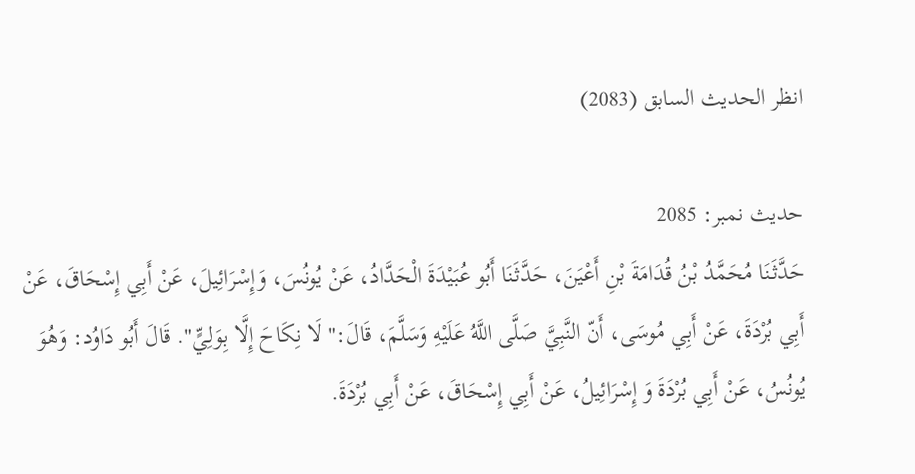انظر الحديث السابق (2083)

حدیث نمبر: 2085
حَدَّثَنَا مُحَمَّدُ بْنُ قُدَامَةَ بْنِ أَعْيَنَ، حَدَّثَنَا أَبُو عُبَيْدَةَ الْحَدَّادُ، عَنْ يُونُسَ، وَإِسْرَائِيلَ، عَنْ أَبِي إِسْحَاقَ، عَنْ أَبِي بُرْدَةَ، عَنْ أَبِي مُوسَى، أَنّ النَّبِيَّ صَلَّى اللَّهُ عَلَيْهِ وَسَلَّمَ، قَالَ:" لَا نِكَاحَ إِلَّا بِوَلِيٍّ". قَالَ أَبُو دَاوُد: وَهُوَ يُونُسُ، عَنْ أَبِي بُرْدَةَ وَ إِسْرَائِيلُ، عَنْ أَبِي إِسْحَاقَ، عَنْ أَبِي بُرْدَةَ.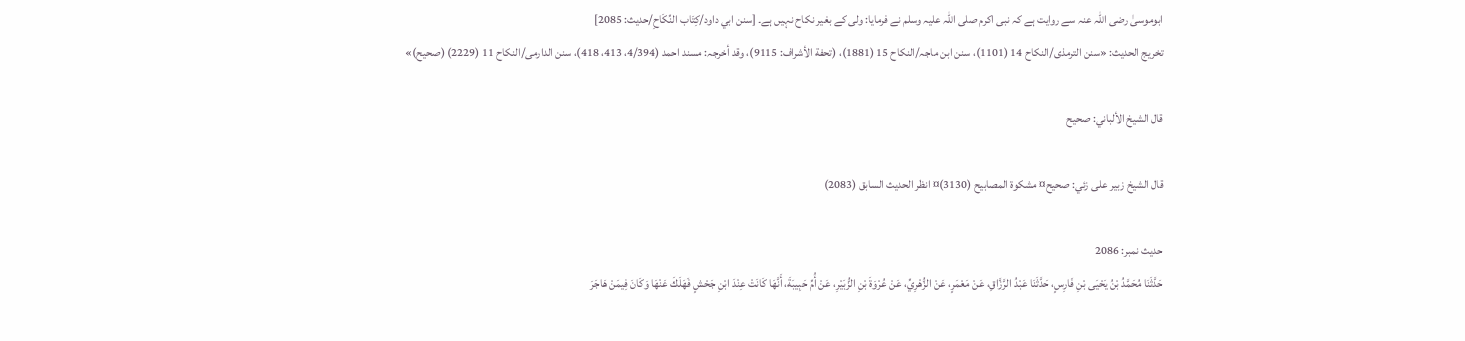ابوموسیٰ رضی اللہ عنہ سے روایت ہے کہ نبی اکرم صلی اللہ علیہ وسلم نے فرمایا: ولی کے بغیر نکاح نہیں ہے۔ [سنن ابي داود/كِتَاب النِّكَاحِ/حدیث: 2085]
تخریج الحدیث: «سنن الترمذی/النکاح 14 (1101)، سنن ابن ماجہ/النکاح 15 (1881)، (تحفة الأشراف: 9115)، وقد أخرجہ: مسند احمد (4/394، 413، 418)، سنن الدارمی/النکاح 11 (2229) (صحیح)»

قال الشيخ الألباني: صحيح

قال الشيخ زبير على زئي: صحيح¤ مشكوة المصابيح (3130)¤ انظر الحديث السابق (2083)

حدیث نمبر: 2086
حَدَّثَنَا مُحَمَّدُ بْنُ يَحْيَى بْنِ فَارِسٍ، حَدَّثَنَا عَبْدُ الرَّزَّاقِ، عَنْ مَعْمَرٍ، عَنْ الزُّهْرِيِّ، عَنْ عُرْوَةَ بْنِ الزُّبَيْرِ، عَنْ أُمِّ حَبِيبَةَ، أَنَّهَا كَانَتْ عِنْدَ ابْنِ جَحْشٍ فَهَلَكَ عَنْهَا وَكَانَ فِيمَنْ هَاجَرَ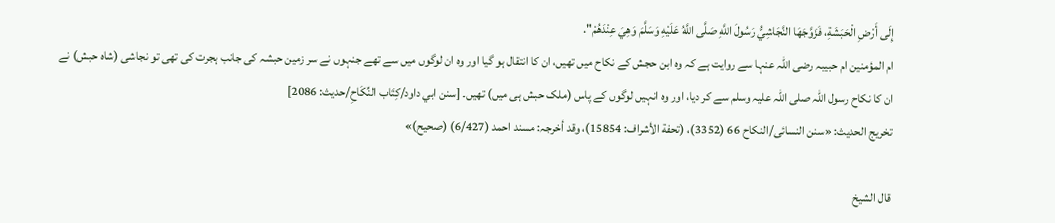إِلَى أَرْضِ الْحَبَشَةِ، فَزَوَّجَهَا النَّجَاشِيُّ رَسُولَ اللَّهِ صَلَّى اللَّهُ عَلَيْهِ وَسَلَّمَ وَهِيَ عِنْدَهُمْ".
ام المؤمنین ام حبیبہ رضی اللہ عنہا سے روایت ہے کہ وہ ابن حجش کے نکاح میں تھیں، ان کا انتقال ہو گیا اور وہ ان لوگوں میں سے تھے جنہوں نے سر زمین حبشہ کی جانب ہجرت کی تھی تو نجاشی (شاہ حبش) نے ان کا نکاح رسول اللہ صلی اللہ علیہ وسلم سے کر دیا، اور وہ انہیں لوگوں کے پاس (ملک حبش ہی میں) تھیں۔ [سنن ابي داود/كِتَاب النِّكَاحِ/حدیث: 2086]
تخریج الحدیث: «سنن النسائی/النکاح 66 (3352)، (تحفة الأشراف: 15854)، وقد أخرجہ: مسند احمد (6/427) (صحیح)»

قال الشيخ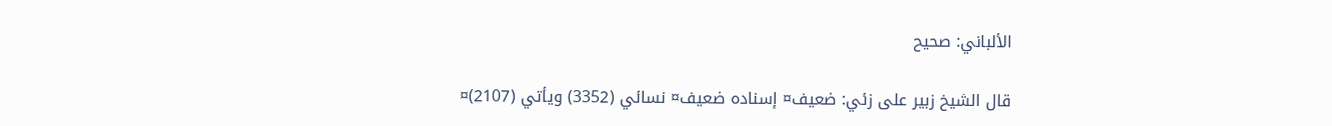الألباني: صحيح

قال الشيخ زبير على زئي: ضعيف¤ إسناده ضعيف¤ نسائي (3352) ويأتي (2107)¤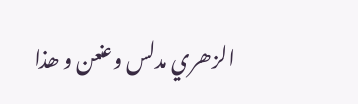الزھري مدلس وعنعن و ھذا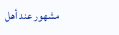مشهور عند أھل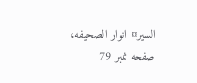السير¤ انوار الصحيفه، صفحه نمبر 79